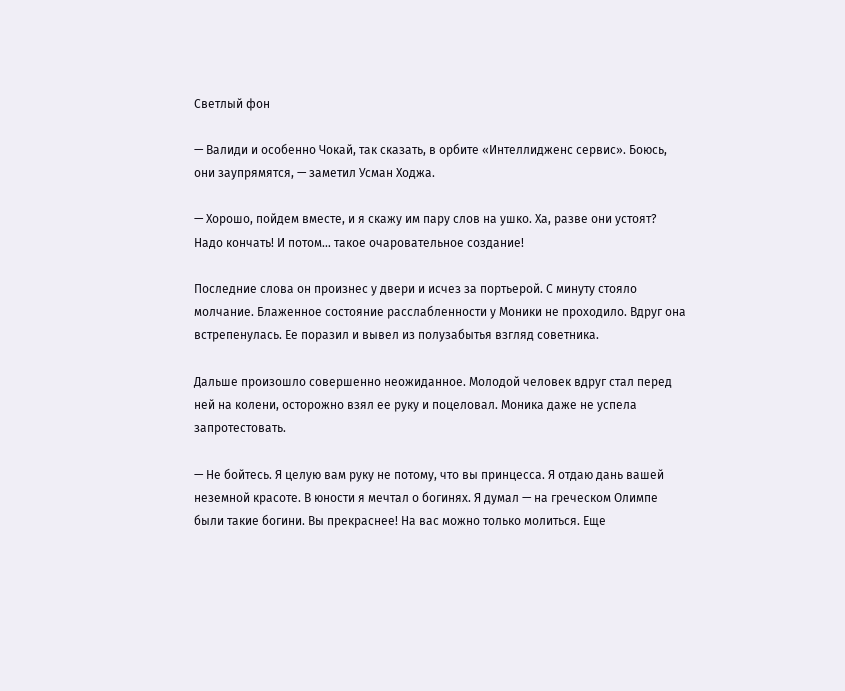Светлый фон

— Валиди и особенно Чокай, так сказать, в орбите «Интеллидженс сервис». Боюсь, они заупрямятся, — заметил Усман Ходжа.

— Хорошо, пойдем вместе, и я скажу им пару слов на ушко. Ха, разве они устоят? Надо кончать! И потом… такое очаровательное создание!

Последние слова он произнес у двери и исчез за портьерой. С минуту стояло молчание. Блаженное состояние расслабленности у Моники не проходило. Вдруг она встрепенулась. Ее поразил и вывел из полузабытья взгляд советника.

Дальше произошло совершенно неожиданное. Молодой человек вдруг стал перед ней на колени, осторожно взял ее руку и поцеловал. Моника даже не успела запротестовать.

— Не бойтесь. Я целую вам руку не потому, что вы принцесса. Я отдаю дань вашей неземной красоте. В юности я мечтал о богинях. Я думал — на греческом Олимпе были такие богини. Вы прекраснее! На вас можно только молиться. Еще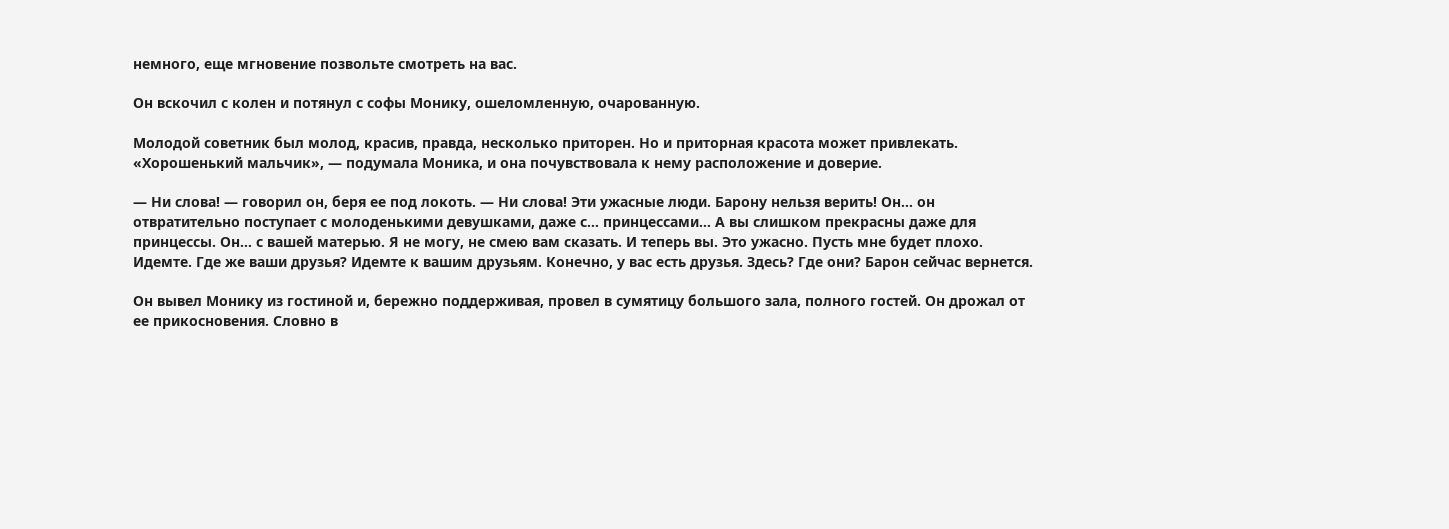немного, еще мгновение позвольте смотреть на вас.

Он вскочил с колен и потянул с софы Монику, ошеломленную, очарованную.

Молодой советник был молод, красив, правда, несколько приторен. Но и приторная красота может привлекать. «Хорошенький мальчик», — подумала Моника, и она почувствовала к нему расположение и доверие.

— Ни слова! — говорил он, беря ее под локоть. — Ни слова! Эти ужасные люди. Барону нельзя верить! Он… он отвратительно поступает с молоденькими девушками, даже с… принцессами… А вы слишком прекрасны даже для принцессы. Он… с вашей матерью. Я не могу, не смею вам сказать. И теперь вы. Это ужасно. Пусть мне будет плохо. Идемте. Где же ваши друзья? Идемте к вашим друзьям. Конечно, у вас есть друзья. Здесь? Где они? Барон сейчас вернется.

Он вывел Монику из гостиной и, бережно поддерживая, провел в сумятицу большого зала, полного гостей. Он дрожал от ее прикосновения. Словно в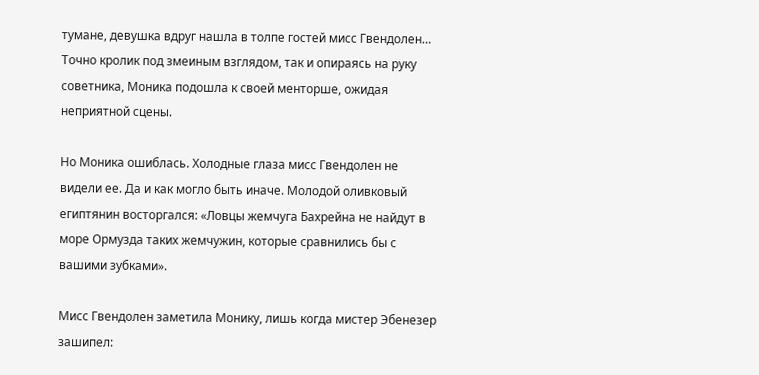тумане, девушка вдруг нашла в толпе гостей мисс Гвендолен… Точно кролик под змеиным взглядом, так и опираясь на руку советника, Моника подошла к своей менторше, ожидая неприятной сцены.

Но Моника ошиблась. Холодные глаза мисс Гвендолен не видели ее. Да и как могло быть иначе. Молодой оливковый египтянин восторгался: «Ловцы жемчуга Бахрейна не найдут в море Ормузда таких жемчужин, которые сравнились бы с вашими зубками».

Мисс Гвендолен заметила Монику, лишь когда мистер Эбенезер зашипел: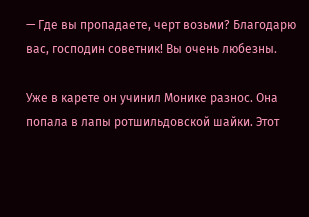— Где вы пропадаете, черт возьми? Благодарю вас, господин советник! Вы очень любезны.

Уже в карете он учинил Монике разнос. Она попала в лапы ротшильдовской шайки. Этот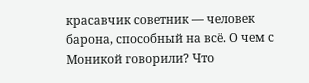красавчик советник — человек барона, способный на всё. О чем с Моникой говорили? Что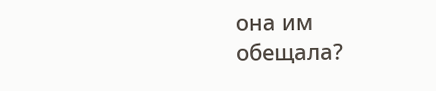она им обещала?